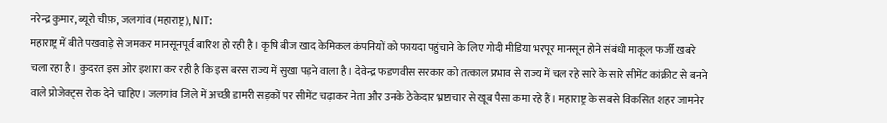नरेन्द्र कुमार, ब्यूरो चीफ़, जलगांव (महाराष्ट्र), NIT:
महाराष्ट्र में बीते पखवाड़े से जमकर मानसूनपूर्व बारिश हो रही है। कृषि बीज खाद केमिकल कंपनियों को फायदा पहुंचाने के लिए गोदी मीडिया भरपूर मानसून होने संबंधी माकूल फर्जी खबरे चला रहा है। कुदरत इस ओर इशारा कर रही है कि इस बरस राज्य में सुखा पड़ने वाला है। देवेन्द्र फडणवीस सरकार को तत्काल प्रभाव से राज्य में चल रहे सारे के सारे सीमेंट कांक्रीट से बनने वाले प्रोजेक्ट्स रोक देने चाहिए। जलगांव जिले में अच्छी डामरी सड़कों पर सीमेंट चढ़ाकर नेता और उनके ठेकेदार भ्रष्टाचार से खूब पैसा कमा रहे हैं। महाराष्ट्र के सबसे विकसित शहर जामनेर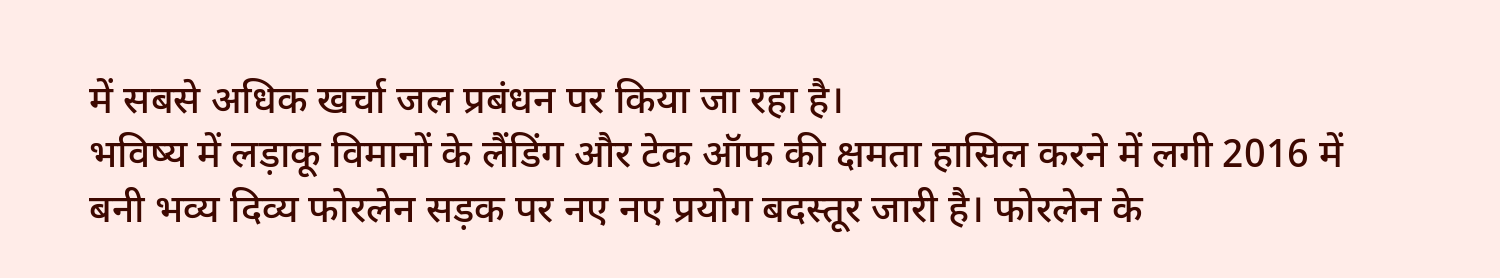में सबसे अधिक खर्चा जल प्रबंधन पर किया जा रहा है।
भविष्य में लड़ाकू विमानों के लैंडिंग और टेक ऑफ की क्षमता हासिल करने में लगी 2016 में बनी भव्य दिव्य फोरलेन सड़क पर नए नए प्रयोग बदस्तूर जारी है। फोरलेन के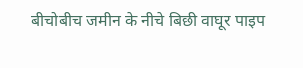बीचोबीच जमीन के नीचे बिछी वाघूर पाइप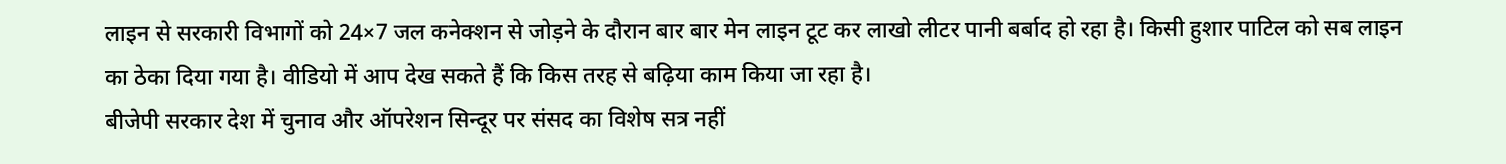लाइन से सरकारी विभागों को 24×7 जल कनेक्शन से जोड़ने के दौरान बार बार मेन लाइन टूट कर लाखो लीटर पानी बर्बाद हो रहा है। किसी हुशार पाटिल को सब लाइन का ठेका दिया गया है। वीडियो में आप देख सकते हैं कि किस तरह से बढ़िया काम किया जा रहा है।
बीजेपी सरकार देश में चुनाव और ऑपरेशन सिन्दूर पर संसद का विशेष सत्र नहीं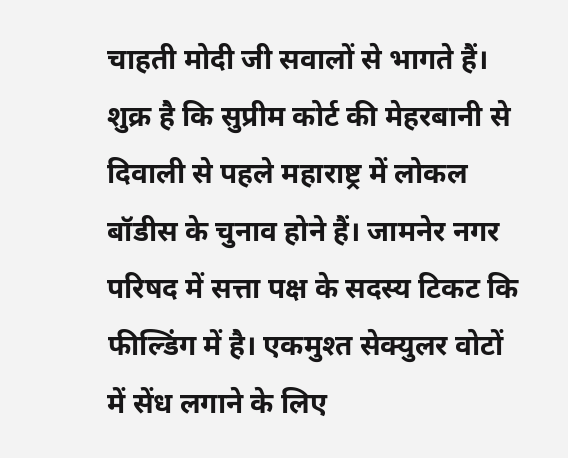चाहती मोदी जी सवालों से भागते हैं। शुक्र है कि सुप्रीम कोर्ट की मेहरबानी से दिवाली से पहले महाराष्ट्र में लोकल बॉडीस के चुनाव होने हैं। जामनेर नगर परिषद में सत्ता पक्ष के सदस्य टिकट कि फील्डिंग में है। एकमुश्त सेक्युलर वोटों में सेंध लगाने के लिए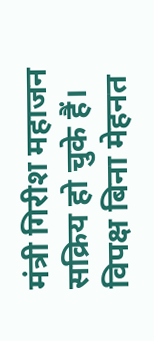मंत्री गिरीश महाजन सक्रिय हो चुके हैं। विपक्ष बिना मेहनत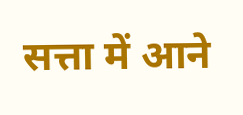सत्ता में आने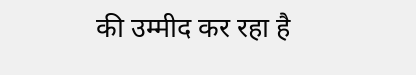की उम्मीद कर रहा है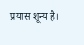प्रयास शून्य है।